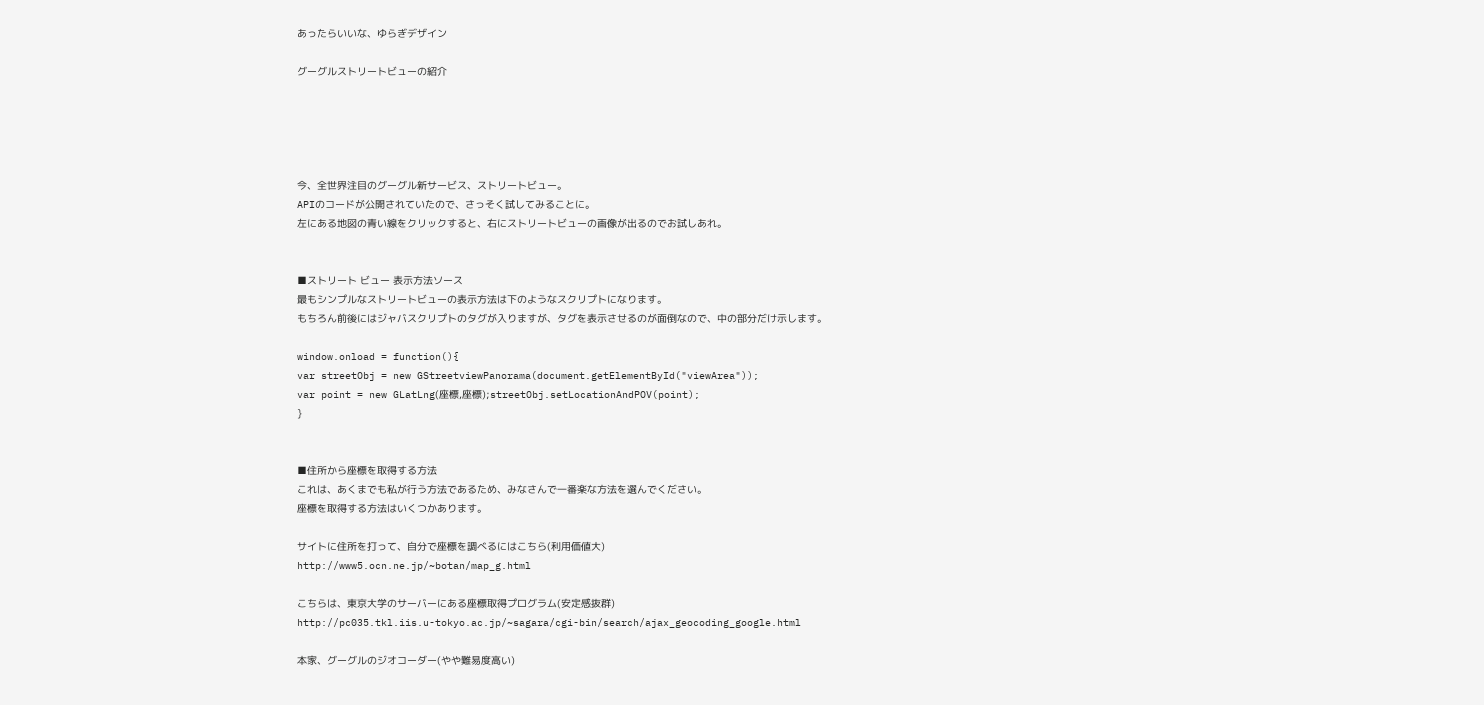あったらいいな、ゆらぎデザイン

グーグルストリートビューの紹介





今、全世界注目のグーグル新サービス、ストリートビュー。
APIのコードが公開されていたので、さっそく試してみることに。
左にある地図の青い線をクリックすると、右にストリートビューの画像が出るのでお試しあれ。


■ストリート ビュー 表示方法ソース
最もシンプルなストリートビューの表示方法は下のようなスクリプトになります。
もちろん前後にはジャバスクリプトのタグが入りますが、タグを表示させるのが面倒なので、中の部分だけ示します。

window.onload = function(){
var streetObj = new GStreetviewPanorama(document.getElementById("viewArea"));
var point = new GLatLng(座標,座標);streetObj.setLocationAndPOV(point);
}


■住所から座標を取得する方法
これは、あくまでも私が行う方法であるため、みなさんで一番楽な方法を選んでください。
座標を取得する方法はいくつかあります。

サイトに住所を打って、自分で座標を調べるにはこちら(利用価値大)
http://www5.ocn.ne.jp/~botan/map_g.html

こちらは、東京大学のサーバーにある座標取得プログラム(安定感抜群)
http://pc035.tkl.iis.u-tokyo.ac.jp/~sagara/cgi-bin/search/ajax_geocoding_google.html

本家、グーグルのジオコーダー(やや難易度高い)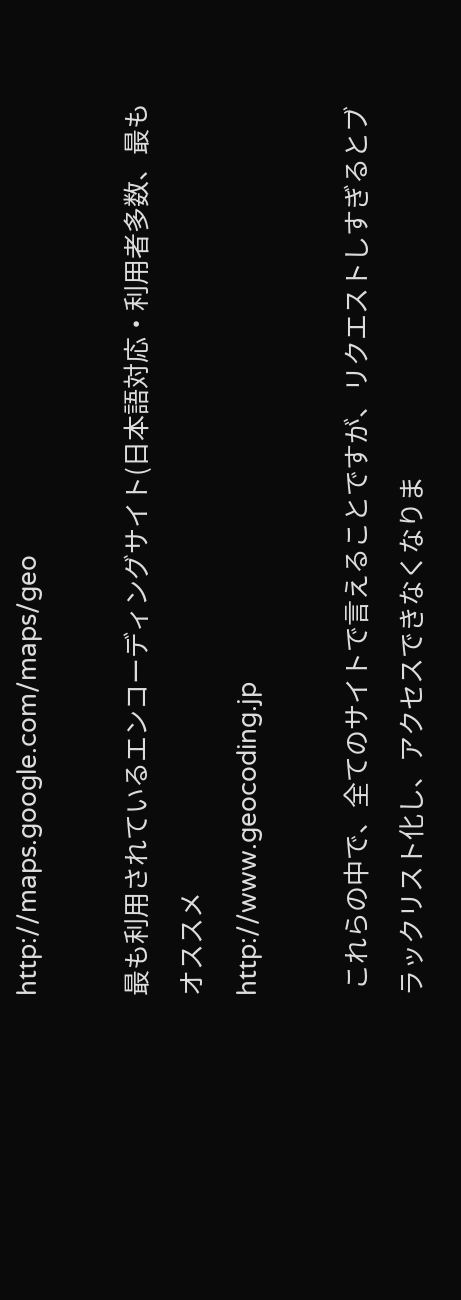http://maps.google.com/maps/geo

最も利用されているエンコーディングサイト(日本語対応・利用者多数、最もオススメ
http://www.geocoding.jp

 これらの中で、全てのサイトで言えることですが、リクエストしすぎるとブラックリスト化し、アクセスできなくなりま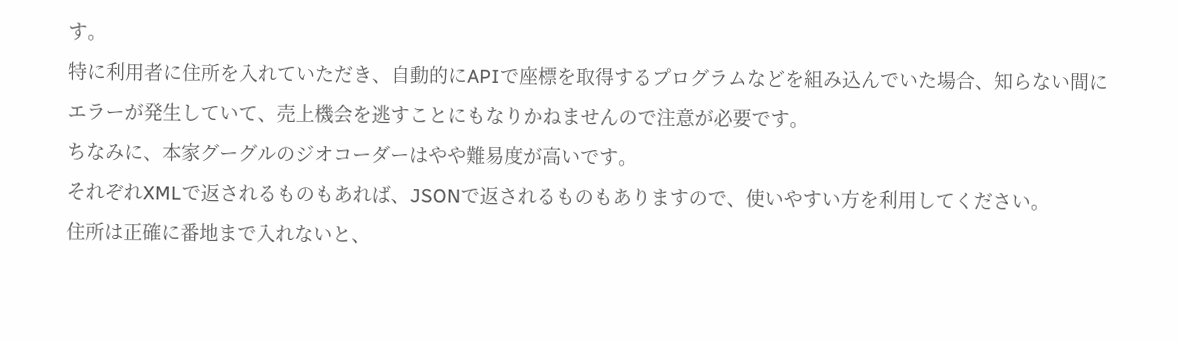す。
特に利用者に住所を入れていただき、自動的にAPIで座標を取得するプログラムなどを組み込んでいた場合、知らない間に
エラーが発生していて、売上機会を逃すことにもなりかねませんので注意が必要です。
ちなみに、本家グーグルのジオコーダーはやや難易度が高いです。
それぞれXMLで返されるものもあれば、JSONで返されるものもありますので、使いやすい方を利用してください。
住所は正確に番地まで入れないと、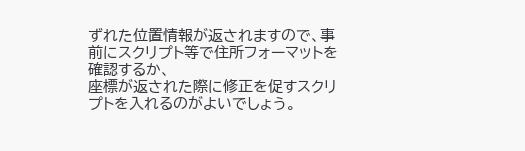ずれた位置情報が返されますので、事前にスクリプト等で住所フォーマットを確認するか、
座標が返された際に修正を促すスクリプトを入れるのがよいでしょう。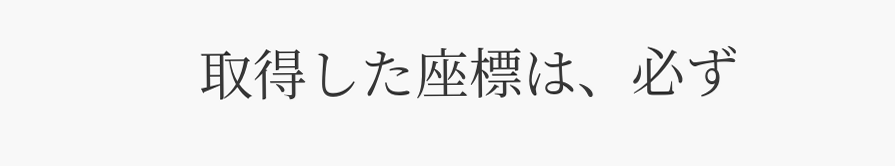取得した座標は、必ず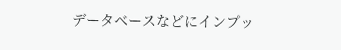データベースなどにインプッ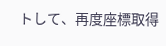トして、再度座標取得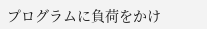プログラムに負荷をかけ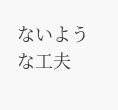ないような工夫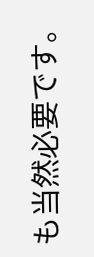も当然必要です。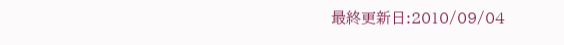最終更新日:2010/09/04